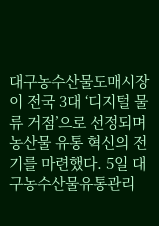대구농수산물도매시장이 전국 3대 ‘디지털 물류 거점’으로 선정되며 농산물 유통 혁신의 전기를 마련했다. 5일 대구농수산물유통관리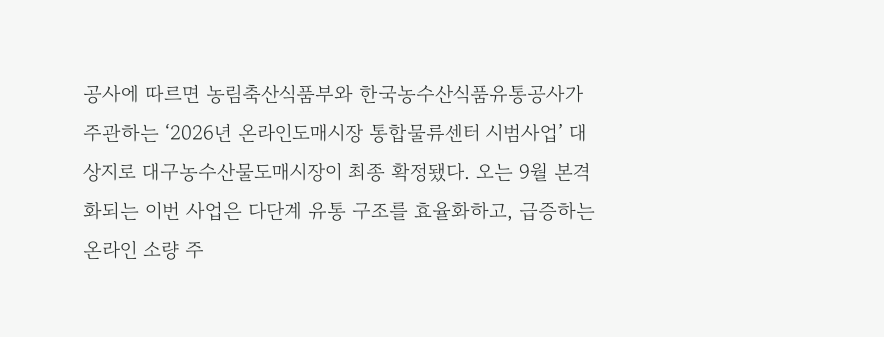공사에 따르면 농림축산식품부와 한국농수산식품유통공사가 주관하는 ‘2026년 온라인도매시장 통합물류센터 시범사업’ 대상지로 대구농수산물도매시장이 최종 확정됐다. 오는 9월 본격화되는 이번 사업은 다단계 유통 구조를 효율화하고, 급증하는 온라인 소량 주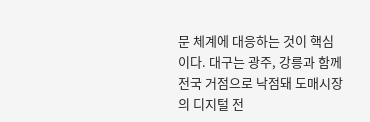문 체계에 대응하는 것이 핵심이다. 대구는 광주, 강릉과 함께 전국 거점으로 낙점돼 도매시장의 디지털 전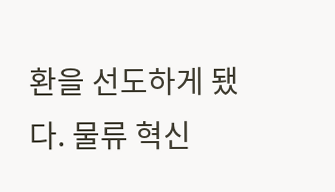환을 선도하게 됐다. 물류 혁신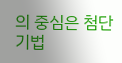의 중심은 첨단 기법